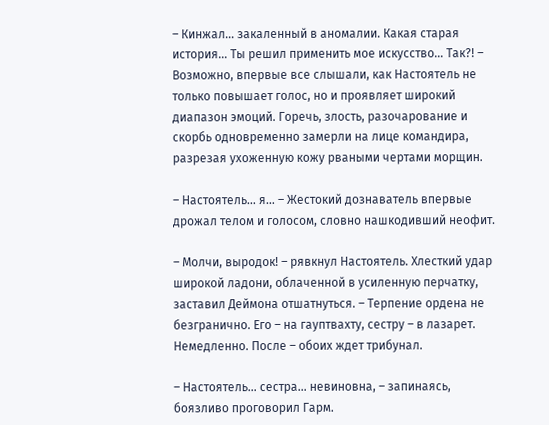– Кинжал… закаленный в аномалии. Какая старая история… Ты решил применить мое искусство… Так?! – Возможно, впервые все слышали, как Настоятель не только повышает голос, но и проявляет широкий диапазон эмоций. Горечь, злость, разочарование и скорбь одновременно замерли на лице командира, разрезая ухоженную кожу рваными чертами морщин.

– Настоятель… я… – Жестокий дознаватель впервые дрожал телом и голосом, словно нашкодивший неофит.

– Молчи, выродок! – рявкнул Настоятель. Хлесткий удар широкой ладони, облаченной в усиленную перчатку, заставил Деймона отшатнуться. – Терпение ордена не безгранично. Его – на гауптвахту, сестру – в лазарет. Немедленно. После – обоих ждет трибунал.

– Настоятель… сестра… невиновна, – запинаясь, боязливо проговорил Гарм.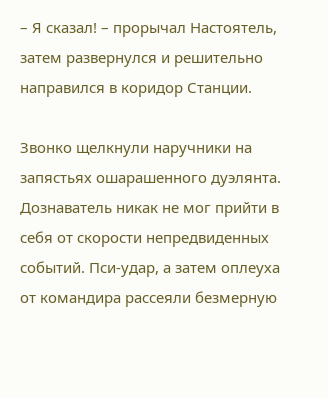– Я сказал! – прорычал Настоятель, затем развернулся и решительно направился в коридор Станции.

Звонко щелкнули наручники на запястьях ошарашенного дуэлянта. Дознаватель никак не мог прийти в себя от скорости непредвиденных событий. Пси-удар, а затем оплеуха от командира рассеяли безмерную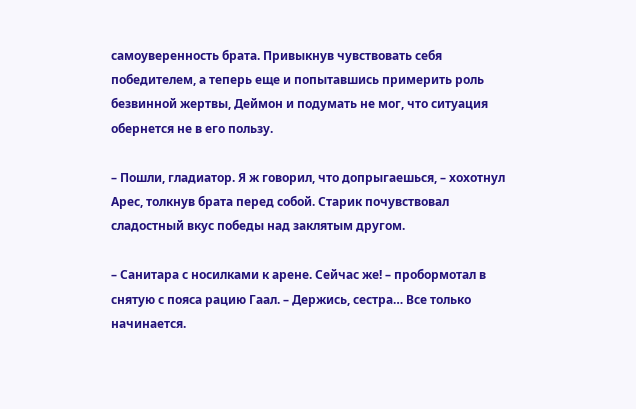самоуверенность брата. Привыкнув чувствовать себя победителем, а теперь еще и попытавшись примерить роль безвинной жертвы, Деймон и подумать не мог, что ситуация обернется не в его пользу.

– Пошли, гладиатор. Я ж говорил, что допрыгаешься, – хохотнул Арес, толкнув брата перед собой. Старик почувствовал сладостный вкус победы над заклятым другом.

– Санитара с носилками к арене. Сейчас же! – пробормотал в снятую с пояса рацию Гаал. – Держись, сестра… Все только начинается.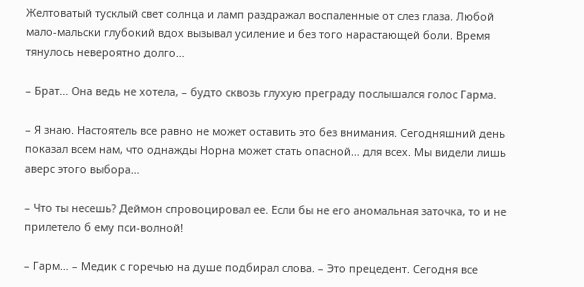Желтоватый тусклый свет солнца и ламп раздражал воспаленные от слез глаза. Любой мало-мальски глубокий вдох вызывал усиление и без того нарастающей боли. Время тянулось невероятно долго…

– Брат… Она ведь не хотела, – будто сквозь глухую преграду послышался голос Гарма.

– Я знаю. Настоятель все равно не может оставить это без внимания. Сегодняшний день показал всем нам, что однажды Норна может стать опасной… для всех. Мы видели лишь аверс этого выбора…

– Что ты несешь? Деймон спровоцировал ее. Если бы не его аномальная заточка, то и не прилетело б ему пси-волной!

– Гарм… – Медик с горечью на душе подбирал слова. – Это прецедент. Сегодня все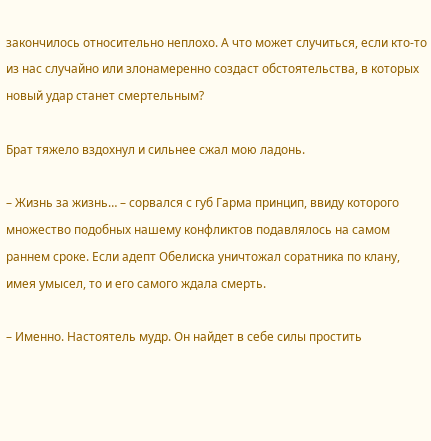закончилось относительно неплохо. А что может случиться, если кто-то из нас случайно или злонамеренно создаст обстоятельства, в которых новый удар станет смертельным?

Брат тяжело вздохнул и сильнее сжал мою ладонь.

– Жизнь за жизнь… – сорвался с губ Гарма принцип, ввиду которого множество подобных нашему конфликтов подавлялось на самом раннем сроке. Если адепт Обелиска уничтожал соратника по клану, имея умысел, то и его самого ждала смерть.

– Именно. Настоятель мудр. Он найдет в себе силы простить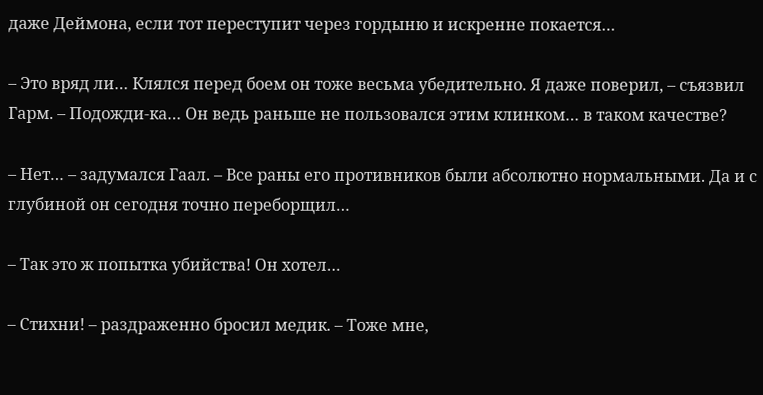даже Деймона, если тот переступит через гордыню и искренне покается…

– Это вряд ли… Клялся перед боем он тоже весьма убедительно. Я даже поверил, – съязвил Гарм. – Подожди-ка… Он ведь раньше не пользовался этим клинком… в таком качестве?

– Нет… – задумался Гаал. – Все раны его противников были абсолютно нормальными. Да и с глубиной он сегодня точно переборщил…

– Так это ж попытка убийства! Он хотел…

– Стихни! – раздраженно бросил медик. – Тоже мне,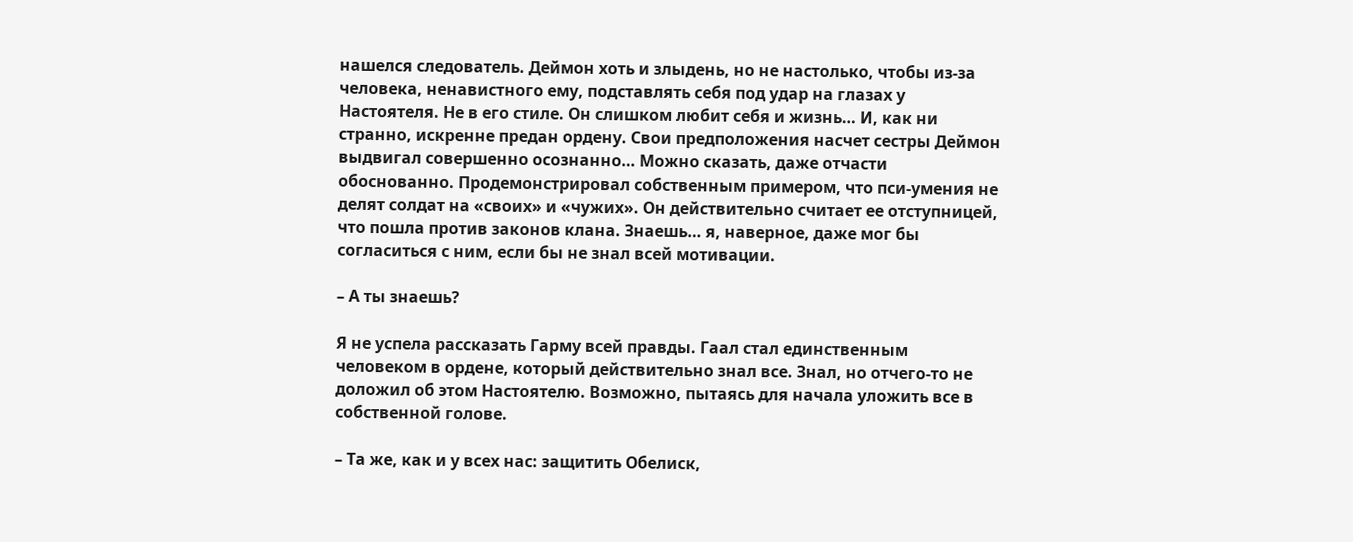нашелся следователь. Деймон хоть и злыдень, но не настолько, чтобы из-за человека, ненавистного ему, подставлять себя под удар на глазах у Настоятеля. Не в его стиле. Он слишком любит себя и жизнь… И, как ни странно, искренне предан ордену. Свои предположения насчет сестры Деймон выдвигал совершенно осознанно… Можно сказать, даже отчасти обоснованно. Продемонстрировал собственным примером, что пси-умения не делят солдат на «своих» и «чужих». Он действительно считает ее отступницей, что пошла против законов клана. Знаешь… я, наверное, даже мог бы согласиться с ним, если бы не знал всей мотивации.

– А ты знаешь?

Я не успела рассказать Гарму всей правды. Гаал стал единственным человеком в ордене, который действительно знал все. Знал, но отчего-то не доложил об этом Настоятелю. Возможно, пытаясь для начала уложить все в собственной голове.

– Та же, как и у всех нас: защитить Обелиск,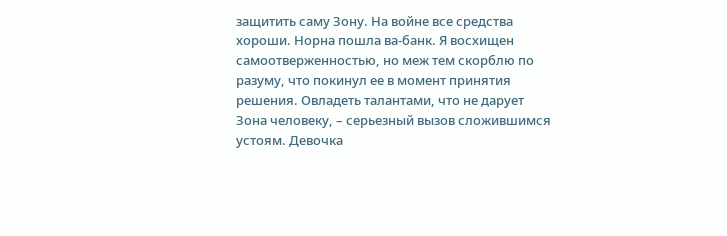защитить саму Зону. На войне все средства хороши. Норна пошла ва-банк. Я восхищен самоотверженностью, но меж тем скорблю по разуму, что покинул ее в момент принятия решения. Овладеть талантами, что не дарует Зона человеку, – серьезный вызов сложившимся устоям. Девочка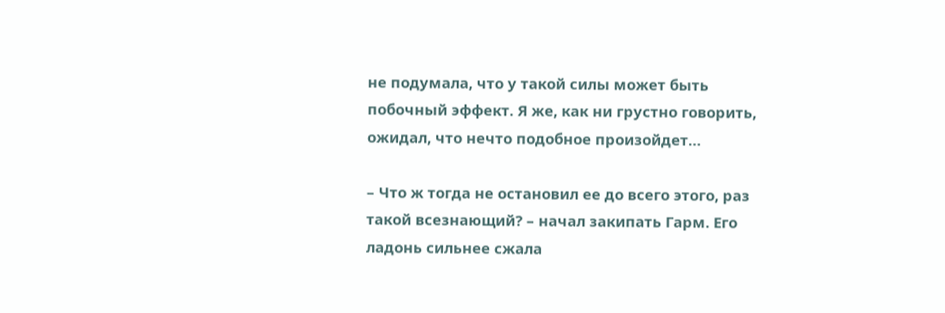не подумала, что у такой силы может быть побочный эффект. Я же, как ни грустно говорить, ожидал, что нечто подобное произойдет…

– Что ж тогда не остановил ее до всего этого, раз такой всезнающий? – начал закипать Гарм. Его ладонь сильнее сжала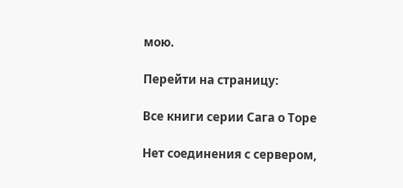мою.

Перейти на страницу:

Все книги серии Сага о Торе

Нет соединения с сервером,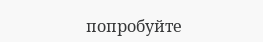попробуйте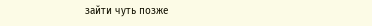зайти чуть позже